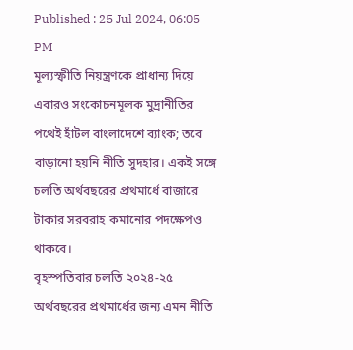Published : 25 Jul 2024, 06:05 PM
মূল্যস্ফীতি নিয়ন্ত্রণকে প্রাধান্য দিয়ে এবারও সংকোচনমূলক মুদ্রানীতির পথেই হাঁটল বাংলাদেশে ব্যাংক; তবে বাড়ানো হয়নি নীতি সুদহার। একই সঙ্গে চলতি অর্থবছরের প্রথমার্ধে বাজারে টাকার সরবরাহ কমানোর পদক্ষেপও থাকবে।
বৃহস্পতিবার চলতি ২০২৪-২৫ অর্থবছরের প্রথমার্ধের জন্য এমন নীতি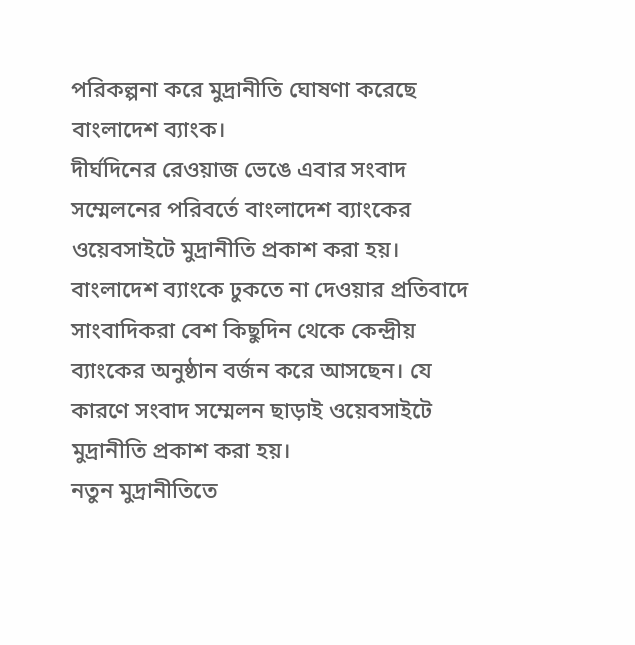পরিকল্পনা করে মুদ্রানীতি ঘোষণা করেছে বাংলাদেশ ব্যাংক।
দীর্ঘদিনের রেওয়াজ ভেঙে এবার সংবাদ সম্মেলনের পরিবর্তে বাংলাদেশ ব্যাংকের ওয়েবসাইটে মুদ্রানীতি প্রকাশ করা হয়। বাংলাদেশ ব্যাংকে ঢুকতে না দেওয়ার প্রতিবাদে সাংবাদিকরা বেশ কিছুদিন থেকে কেন্দ্রীয় ব্যাংকের অনুষ্ঠান বর্জন করে আসছেন। যে কারণে সংবাদ সম্মেলন ছাড়াই ওয়েবসাইটে মুদ্রানীতি প্রকাশ করা হয়।
নতুন মুদ্রানীতিতে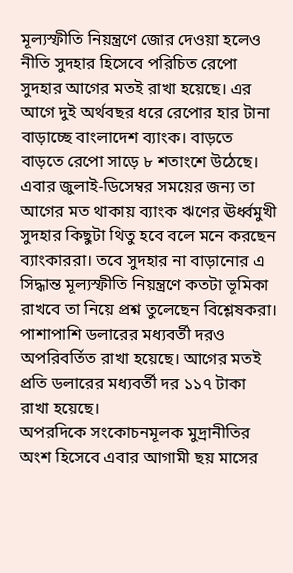মূল্যস্ফীতি নিয়ন্ত্রণে জোর দেওয়া হলেও নীতি সুদহার হিসেবে পরিচিত রেপো সুদহার আগের মতই রাখা হয়েছে। এর আগে দুই অর্থবছর ধরে রেপোর হার টানা বাড়াচ্ছে বাংলাদেশ ব্যাংক। বাড়তে বাড়তে রেপো সাড়ে ৮ শতাংশে উঠেছে।
এবার জুলাই-ডিসেম্বর সময়ের জন্য তা আগের মত থাকায় ব্যাংক ঋণের ঊর্ধ্বমুখী সুদহার কিছুটা থিতু হবে বলে মনে করছেন ব্যাংকাররা। তবে সুদহার না বাড়ানোর এ সিদ্ধান্ত মূল্যস্ফীতি নিয়ন্ত্রণে কতটা ভূমিকা রাখবে তা নিয়ে প্রশ্ন তুলেছেন বিশ্লেষকরা।
পাশাপাশি ডলারের মধ্যবর্তী দরও অপরিবর্তিত রাখা হয়েছে। আগের মতই প্রতি ডলারের মধ্যবর্তী দর ১১৭ টাকা রাখা হয়েছে।
অপরদিকে সংকোচনমূলক মুদ্রানীতির অংশ হিসেবে এবার আগামী ছয় মাসের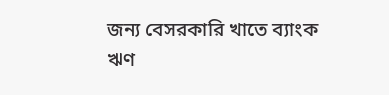জন্য বেসরকারি খাতে ব্যাংক ঋণ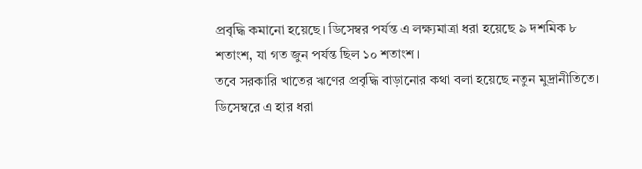প্রবৃদ্ধি কমানো হয়েছে। ডিসেম্বর পর্যন্ত এ লক্ষ্যমাত্রা ধরা হয়েছে ৯ দশমিক ৮ শতাংশ, যা গত জুন পর্যন্ত ছিল ১০ শতাংশ।
তবে সরকারি খাতের ঋণের প্রবৃদ্ধি বাড়ানোর কথা বলা হয়েছে নতুন মুদ্রানীতিতে। ডিসেম্বরে এ হার ধরা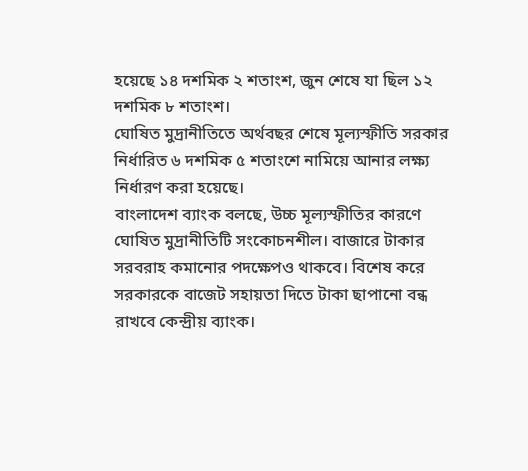হয়েছে ১৪ দশমিক ২ শতাংশ, জুন শেষে যা ছিল ১২ দশমিক ৮ শতাংশ।
ঘোষিত মুদ্রানীতিতে অর্থবছর শেষে মূল্যস্ফীতি সরকার নির্ধারিত ৬ দশমিক ৫ শতাংশে নামিয়ে আনার লক্ষ্য নির্ধারণ করা হয়েছে।
বাংলাদেশ ব্যাংক বলছে, উচ্চ মূল্যস্ফীতির কারণে ঘোষিত মুদ্রানীতিটি সংকোচনশীল। বাজারে টাকার সরবরাহ কমানোর পদক্ষেপও থাকবে। বিশেষ করে সরকারকে বাজেট সহায়তা দিতে টাকা ছাপানো বন্ধ রাখবে কেন্দ্রীয় ব্যাংক।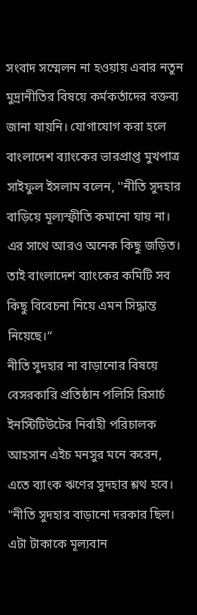সংবাদ সম্মেলন না হওয়ায় এবার নতুন মুদ্রানীতির বিষয়ে কর্মকর্তাদের বক্তব্য জানা যায়নি। যোগাযোগ করা হলে বাংলাদেশ ব্যাংকের ভারপ্রাপ্ত মুখপাত্র সাইফুল ইসলাম বলেন, ''নীতি সুদহার বাড়িয়ে মূল্যস্ফীতি কমানো যায় না। এর সাথে আরও অনেক কিছু জড়িত। তাই বাংলাদেশ ব্যাংকের কমিটি সব কিছু বিবেচনা নিয়ে এমন সিদ্ধান্ত নিয়েছে।“
নীতি সুদহার না বাড়ানোর বিষয়ে বেসরকারি প্রতিষ্ঠান পলিসি রিসার্চ ইনস্টিটিউটের নির্বাহী পরিচালক আহসান এইচ মনসুর মনে করেন, এতে ব্যাংক ঋণের সুদহার শ্লথ হবে।
"নীতি সুদহার বাড়ানো দরকার ছিল। এটা টাকাকে মূল্যবান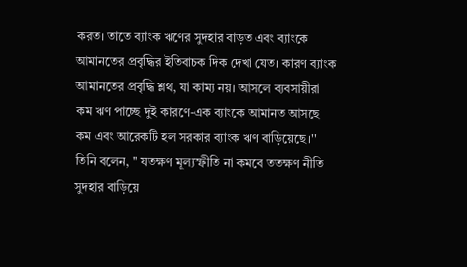করত। তাতে ব্যাংক ঋণের সুদহার বাড়ত এবং ব্যাংকে আমানতের প্রবৃদ্ধির ইতিবাচক দিক দেখা যেত। কারণ ব্যাংক আমানতের প্রবৃদ্ধি শ্লথ, যা কাম্য নয়। আসলে ব্যবসায়ীরা কম ঋণ পাচ্ছে দুই কারণে-এক ব্যাংকে আমানত আসছে কম এবং আরেকটি হল সরকার ব্যাংক ঋণ বাড়িয়েছে।''
তিনি বলেন, '' যতক্ষণ মূল্যস্ফীতি না কমবে ততক্ষণ নীতি সুদহার বাড়িয়ে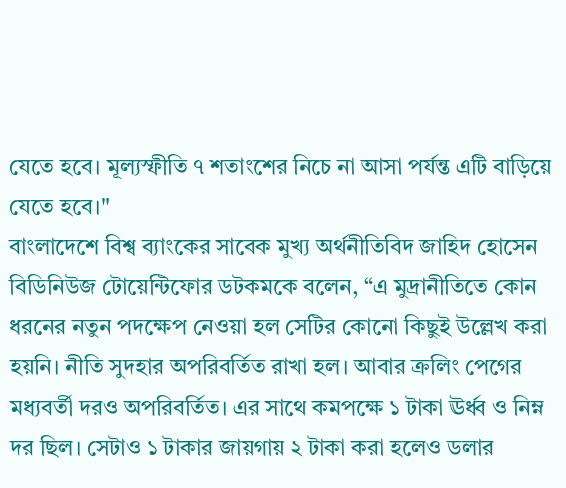যেতে হবে। মূল্যস্ফীতি ৭ শতাংশের নিচে না আসা পর্যন্ত এটি বাড়িয়ে যেতে হবে।"
বাংলাদেশে বিশ্ব ব্যাংকের সাবেক মুখ্য অর্থনীতিবিদ জাহিদ হোসেন বিডিনিউজ টোয়েন্টিফোর ডটকমকে বলেন, “এ মুদ্রানীতিতে কোন ধরনের নতুন পদক্ষেপ নেওয়া হল সেটির কোনো কিছুই উল্লেখ করা হয়নি। নীতি সুদহার অপরিবর্তিত রাখা হল। আবার ক্রলিং পেগের মধ্যবর্তী দরও অপরিবর্তিত। এর সাথে কমপক্ষে ১ টাকা ঊর্ধ্ব ও নিম্ন দর ছিল। সেটাও ১ টাকার জায়গায় ২ টাকা করা হলেও ডলার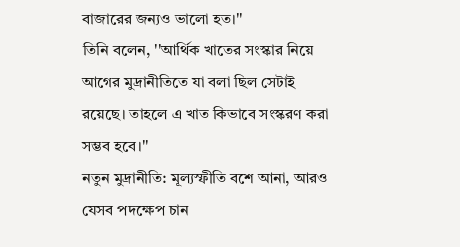বাজারের জন্যও ভালো হত।''
তিনি বলেন, ''আর্থিক খাতের সংস্কার নিয়ে আগের মুদ্রানীতিতে যা বলা ছিল সেটাই রয়েছে। তাহলে এ খাত কিভাবে সংস্করণ করা সম্ভব হবে।''
নতুন মুদ্রানীতি: মূল্যস্ফীতি বশে আনা, আরও যেসব পদক্ষেপ চান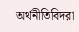অর্থনীতিবিদরা